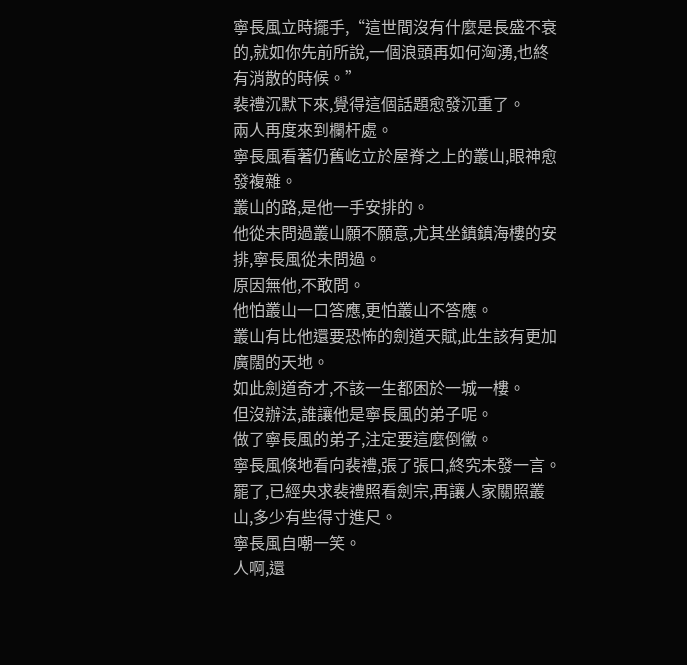寧長風立時擺手,“這世間沒有什麼是長盛不衰的,就如你先前所說,一個浪頭再如何洶湧,也終有消散的時候。”
裴禮沉默下來,覺得這個話題愈發沉重了。
兩人再度來到欄杆處。
寧長風看著仍舊屹立於屋脊之上的叢山,眼神愈發複雜。
叢山的路,是他一手安排的。
他從未問過叢山願不願意,尤其坐鎮鎮海樓的安排,寧長風從未問過。
原因無他,不敢問。
他怕叢山一口答應,更怕叢山不答應。
叢山有比他還要恐怖的劍道天賦,此生該有更加廣闊的天地。
如此劍道奇才,不該一生都困於一城一樓。
但沒辦法,誰讓他是寧長風的弟子呢。
做了寧長風的弟子,注定要這麼倒黴。
寧長風倏地看向裴禮,張了張口,終究未發一言。
罷了,已經央求裴禮照看劍宗,再讓人家關照叢山,多少有些得寸進尺。
寧長風自嘲一笑。
人啊,還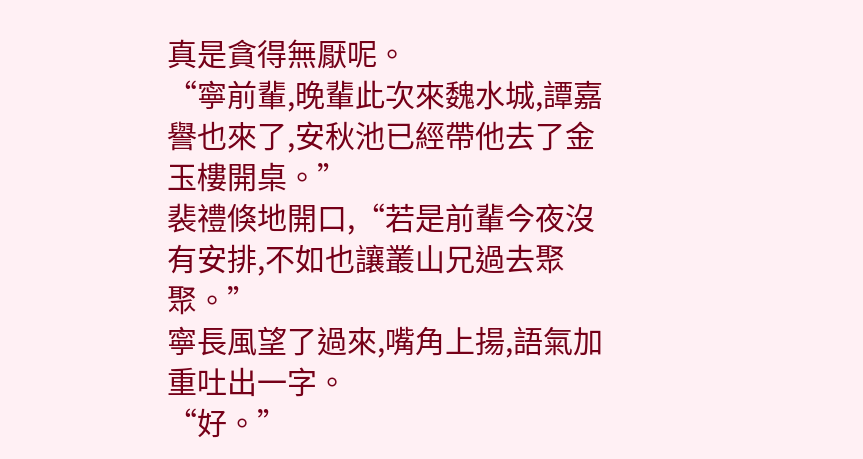真是貪得無厭呢。
“寧前輩,晚輩此次來魏水城,譚嘉譽也來了,安秋池已經帶他去了金玉樓開桌。”
裴禮倏地開口,“若是前輩今夜沒有安排,不如也讓叢山兄過去聚聚。”
寧長風望了過來,嘴角上揚,語氣加重吐出一字。
“好。”